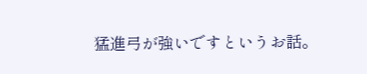猛進弓が強いですというお話。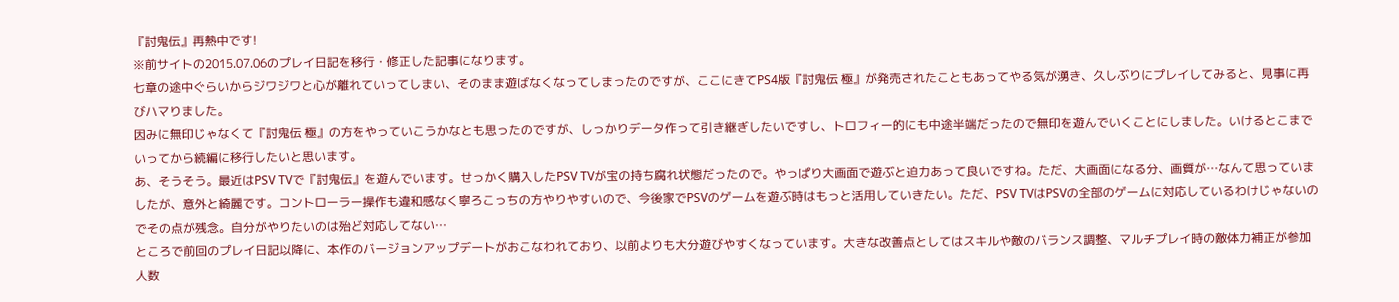『討鬼伝』再熱中です!
※前サイトの2015.07.06のプレイ日記を移行・修正した記事になります。
七章の途中ぐらいからジワジワと心が離れていってしまい、そのまま遊ばなくなってしまったのですが、ここにきてPS4版『討鬼伝 極』が発売されたこともあってやる気が湧き、久しぶりにプレイしてみると、見事に再びハマりました。
因みに無印じゃなくて『討鬼伝 極』の方をやっていこうかなとも思ったのですが、しっかりデータ作って引き継ぎしたいですし、トロフィー的にも中途半端だったので無印を遊んでいくことにしました。いけるとこまでいってから続編に移行したいと思います。
あ、そうそう。最近はPSV TVで『討鬼伝』を遊んでいます。せっかく購入したPSV TVが宝の持ち腐れ状態だったので。やっぱり大画面で遊ぶと迫力あって良いですね。ただ、大画面になる分、画質が…なんて思っていましたが、意外と綺麗です。コントローラー操作も違和感なく寧ろこっちの方やりやすいので、今後家でPSVのゲームを遊ぶ時はもっと活用していきたい。ただ、PSV TVはPSVの全部のゲームに対応しているわけじゃないのでその点が残念。自分がやりたいのは殆ど対応してない…
ところで前回のプレイ日記以降に、本作のバージョンアップデートがおこなわれており、以前よりも大分遊びやすくなっています。大きな改善点としてはスキルや敵のバランス調整、マルチプレイ時の敵体力補正が参加人数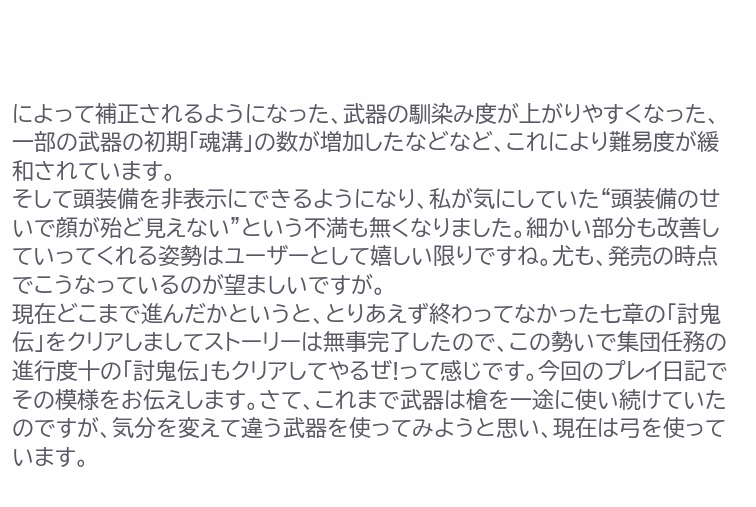によって補正されるようになった、武器の馴染み度が上がりやすくなった、一部の武器の初期「魂溝」の数が増加したなどなど、これにより難易度が緩和されています。
そして頭装備を非表示にできるようになり、私が気にしていた“頭装備のせいで顔が殆ど見えない”という不満も無くなりました。細かい部分も改善していってくれる姿勢はユーザーとして嬉しい限りですね。尤も、発売の時点でこうなっているのが望ましいですが。
現在どこまで進んだかというと、とりあえず終わってなかった七章の「討鬼伝」をクリアしましてストーリーは無事完了したので、この勢いで集団任務の進行度十の「討鬼伝」もクリアしてやるぜ!って感じです。今回のプレイ日記でその模様をお伝えします。さて、これまで武器は槍を一途に使い続けていたのですが、気分を変えて違う武器を使ってみようと思い、現在は弓を使っています。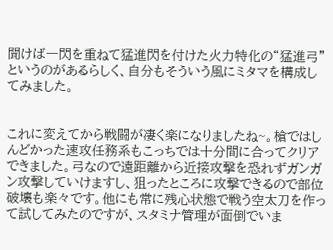聞けば一閃を重ねて猛進閃を付けた火力特化の“猛進弓”というのがあるらしく、自分もそういう風にミタマを構成してみました。


これに変えてから戦闘が凄く楽になりましたね~。槍ではしんどかった速攻任務系もこっちでは十分間に合ってクリアできました。弓なので遠距離から近接攻撃を恐れずガンガン攻撃していけますし、狙ったところに攻撃できるので部位破壊も楽々です。他にも常に残心状態で戦う空太刀を作って試してみたのですが、スタミナ管理が面倒でいま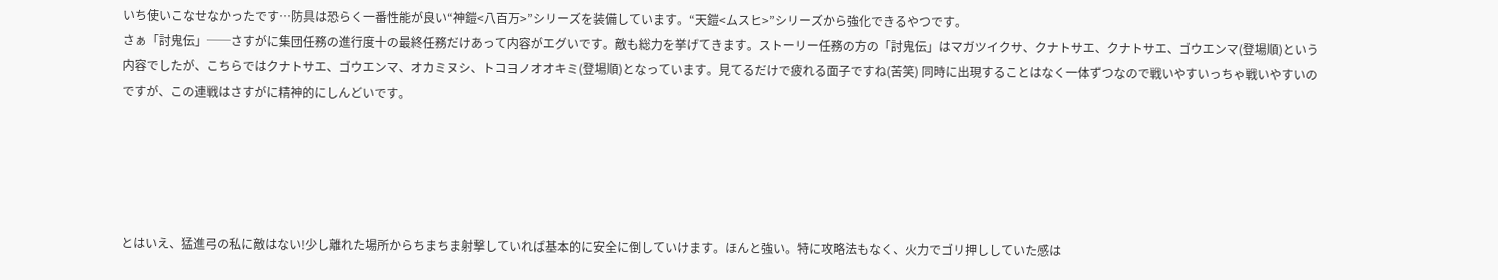いち使いこなせなかったです…防具は恐らく一番性能が良い“神鎧<八百万>”シリーズを装備しています。“天鎧<ムスヒ>”シリーズから強化できるやつです。
さぁ「討鬼伝」──さすがに集団任務の進行度十の最終任務だけあって内容がエグいです。敵も総力を挙げてきます。ストーリー任務の方の「討鬼伝」はマガツイクサ、クナトサエ、クナトサエ、ゴウエンマ(登場順)という内容でしたが、こちらではクナトサエ、ゴウエンマ、オカミヌシ、トコヨノオオキミ(登場順)となっています。見てるだけで疲れる面子ですね(苦笑) 同時に出現することはなく一体ずつなので戦いやすいっちゃ戦いやすいのですが、この連戦はさすがに精神的にしんどいです。





とはいえ、猛進弓の私に敵はない!少し離れた場所からちまちま射撃していれば基本的に安全に倒していけます。ほんと強い。特に攻略法もなく、火力でゴリ押ししていた感は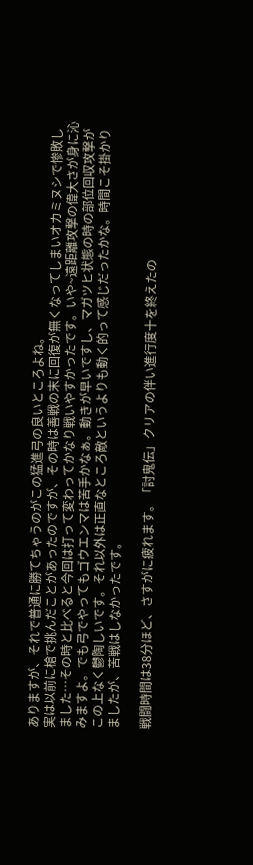ありますが、それで普通に勝てちゃうのがこの猛進弓の良いところよね。
実は以前に槍で挑んだことがあったのですが、その時は善戦の末に回復が無くなってしまいオカミヌシで惨敗しました…その時と比べると今回は打って変わってかなり戦いやすかったです。いや~遠距離攻撃の偉大さが身に沁みますよ。でも弓でやってもゴウエンマは苦手かなぁ。動きが早いですし、マガツヒ状態の時の部位回収攻撃がこの上なく鬱陶しいです。それ以外は正直なところ敵というよりも動く的って感じだったかな。時間こそ掛かりましたが、苦戦はしなかったです。

戦闘時間は38分ほど、さすがに疲れます。「討鬼伝」クリアの伴い進行度十を終えたの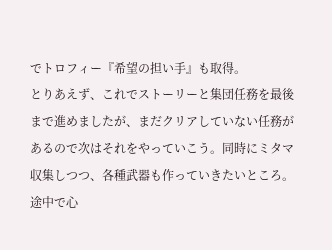でトロフィー『希望の担い手』も取得。
とりあえず、これでストーリーと集団任務を最後まで進めましたが、まだクリアしていない任務があるので次はそれをやっていこう。同時にミタマ収集しつつ、各種武器も作っていきたいところ。途中で心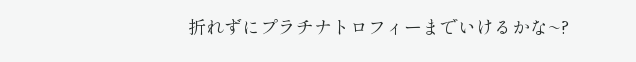折れずにプラチナトロフィーまでいけるかな~?